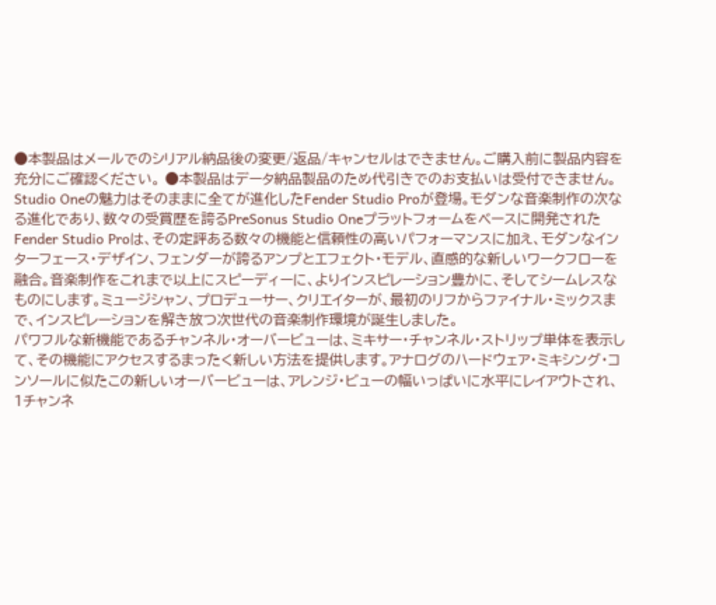●本製品はメールでのシリアル納品後の変更/返品/キャンセルはできません。ご購入前に製品内容を充分にご確認ください。 ●本製品はデータ納品製品のため代引きでのお支払いは受付できません。
Studio Oneの魅力はそのままに全てが進化したFender Studio Proが登場。モダンな音楽制作の次なる進化であり、数々の受賞歴を誇るPreSonus Studio Oneプラットフォームをベースに開発されたFender Studio Proは、その定評ある数々の機能と信頼性の高いパフォーマンスに加え、モダンなインターフェース・デザイン、フェンダーが誇るアンプとエフェクト・モデル、直感的な新しいワークフローを融合。音楽制作をこれまで以上にスピーディーに、よりインスピレーション豊かに、そしてシームレスなものにします。ミュージシャン、プロデューサー、クリエイターが、最初のリフからファイナル・ミックスまで、インスピレーションを解き放つ次世代の音楽制作環境が誕生しました。
パワフルな新機能であるチャンネル・オーバービューは、ミキサー・チャンネル・ストリップ単体を表示して、その機能にアクセスするまったく新しい方法を提供します。アナログのハードウェア・ミキシング・コンソールに似たこの新しいオーバービューは、アレンジ・ビューの幅いっぱいに水平にレイアウトされ、1チャンネ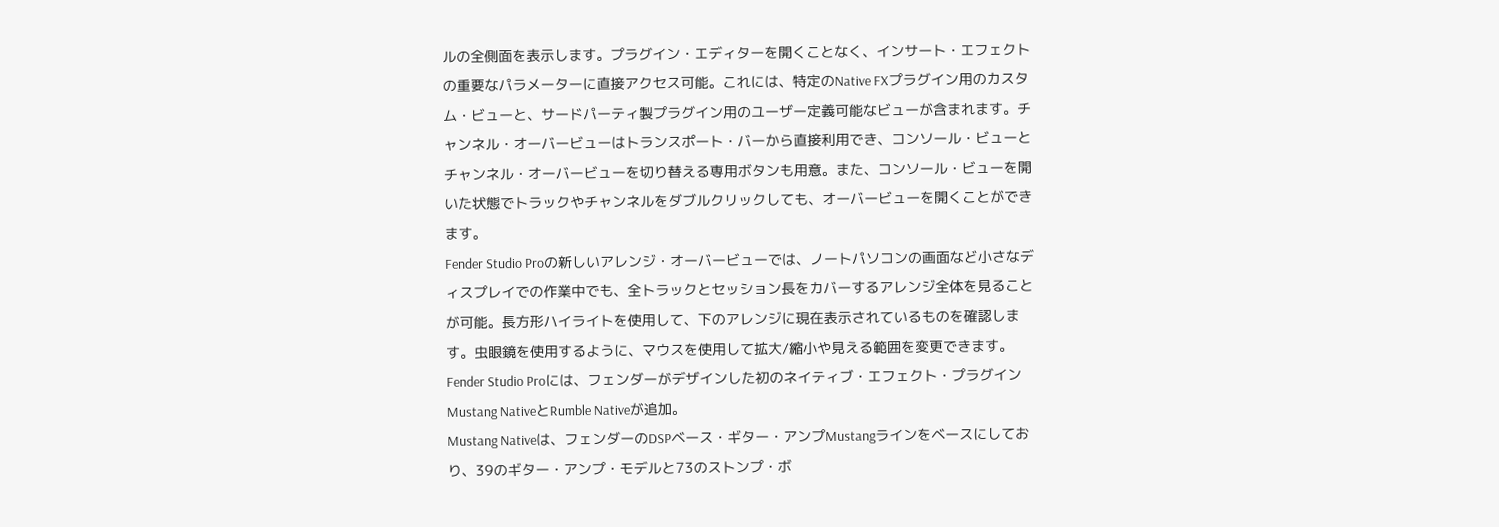ルの全側面を表示します。プラグイン・エディターを開くことなく、インサート・エフェクトの重要なパラメーターに直接アクセス可能。これには、特定のNative FXプラグイン用のカスタム・ビューと、サードパーティ製プラグイン用のユーザー定義可能なビューが含まれます。チャンネル・オーバービューはトランスポート・バーから直接利用でき、コンソール・ビューとチャンネル・オーバービューを切り替える専用ボタンも用意。また、コンソール・ビューを開いた状態でトラックやチャンネルをダブルクリックしても、オーバービューを開くことができます。
Fender Studio Proの新しいアレンジ・オーバービューでは、ノートパソコンの画面など小さなディスプレイでの作業中でも、全トラックとセッション長をカバーするアレンジ全体を見ることが可能。長方形ハイライトを使用して、下のアレンジに現在表示されているものを確認します。虫眼鏡を使用するように、マウスを使用して拡大/縮小や見える範囲を変更できます。
Fender Studio Proには、フェンダーがデザインした初のネイティブ・エフェクト・プラグインMustang NativeとRumble Nativeが追加。
Mustang Nativeは、フェンダーのDSPベース・ギター・アンプMustangラインをベースにしており、39のギター・アンプ・モデルと73のストンプ・ボ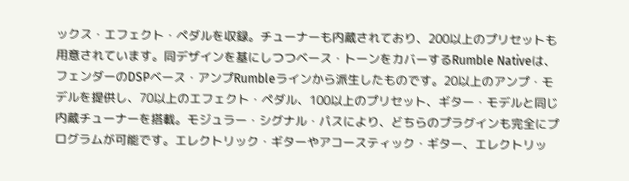ックス・エフェクト・ペダルを収録。チューナーも内蔵されており、200以上のプリセットも用意されています。同デザインを基にしつつベース・トーンをカバーするRumble Nativeは、フェンダーのDSPベース・アンプRumbleラインから派生したものです。20以上のアンプ・モデルを提供し、70以上のエフェクト・ペダル、100以上のプリセット、ギター・モデルと同じ内蔵チューナーを搭載。モジュラー・シグナル・パスにより、どちらのプラグインも完全にプログラムが可能です。エレクトリック・ギターやアコースティック・ギター、エレクトリッ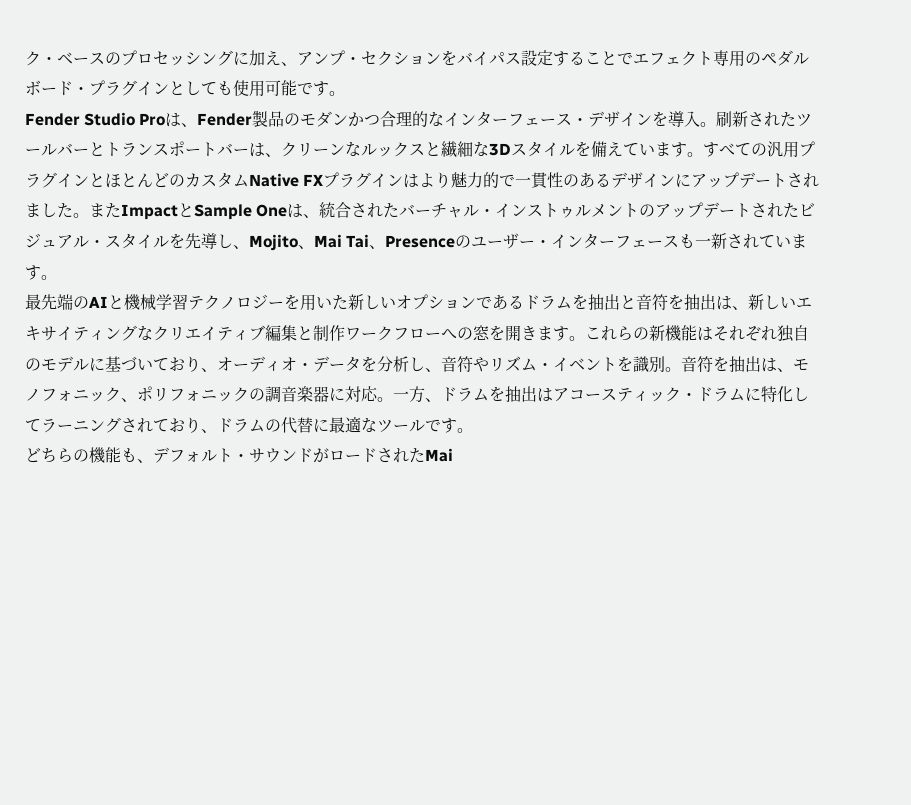ク・ベースのプロセッシングに加え、アンプ・セクションをバイパス設定することでエフェクト専用のペダルボード・プラグインとしても使用可能です。
Fender Studio Proは、Fender製品のモダンかつ合理的なインターフェース・デザインを導入。刷新されたツールバーとトランスポートバーは、クリーンなルックスと繊細な3Dスタイルを備えています。すべての汎用プラグインとほとんどのカスタムNative FXプラグインはより魅力的で一貫性のあるデザインにアップデートされました。またImpactとSample Oneは、統合されたバーチャル・インストゥルメントのアップデートされたビジュアル・スタイルを先導し、Mojito、Mai Tai、Presenceのユーザー・インターフェースも一新されています。
最先端のAIと機械学習テクノロジーを用いた新しいオプションであるドラムを抽出と音符を抽出は、新しいエキサイティングなクリエイティブ編集と制作ワークフローへの窓を開きます。これらの新機能はそれぞれ独自のモデルに基づいており、オーディオ・データを分析し、音符やリズム・イベントを識別。音符を抽出は、モノフォニック、ポリフォニックの調音楽器に対応。一方、ドラムを抽出はアコースティック・ドラムに特化してラーニングされており、ドラムの代替に最適なツールです。
どちらの機能も、デフォルト・サウンドがロードされたMai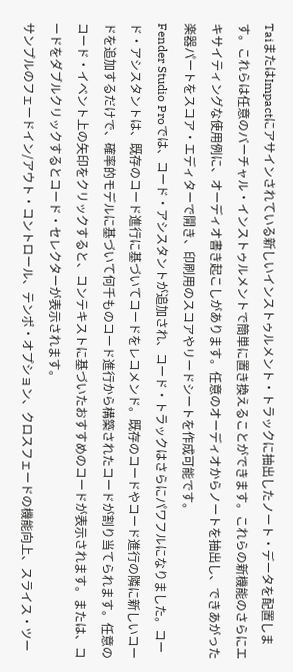TaiまたはImpactにアサインされている新しいインストゥルメント・トラックに抽出したノート・データを配置します。これらは任意のバーチャル・インストゥルメントで簡単に置き換えることができます。これらの新機能のさらにエキサイティングな使用例に、オーディオ書き起こしがあります。任意のオーディオからノートを抽出し、できあがった楽器パートをスコア・エディターで開き、印刷用のスコアやリードシートを作成可能です。
Fender Studio Proでは、コード・アシスタントが追加され、コード・トラックはさらにパワフルになりました。コード・アシスタントは、既存のコード進行に基づいてコードをレコメンド。既存のコードやコード進行の隣に新しいコードを追加するだけで、確率的モデルに基づいて何千ものコード進行から構築されたコードが割り当てられます。任意のコード・イベント上の矢印をクリックすると、コンテキストに基づいたおすすめのコードが表示されます。または、コードをダブルクリックするとコード・セレクターが表示されます。
サンプルのフェードイン/アウト・コントロール、テンポ・オプション、クロスフェードの機能向上、スライス・ツー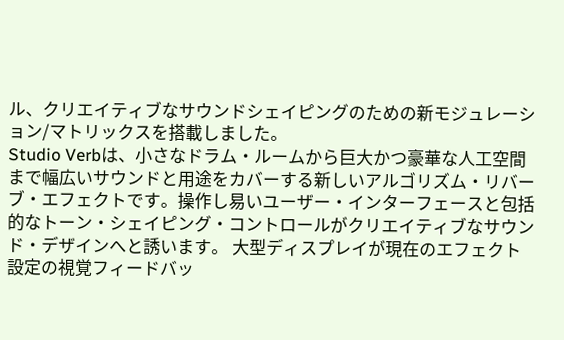ル、クリエイティブなサウンドシェイピングのための新モジュレーション/マトリックスを搭載しました。
Studio Verbは、小さなドラム・ルームから巨大かつ豪華な人工空間まで幅広いサウンドと用途をカバーする新しいアルゴリズム・リバーブ・エフェクトです。操作し易いユーザー・インターフェースと包括的なトーン・シェイピング・コントロールがクリエイティブなサウンド・デザインへと誘います。 大型ディスプレイが現在のエフェクト設定の視覚フィードバッ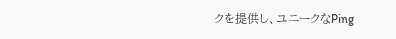クを提供し、ユニークなPing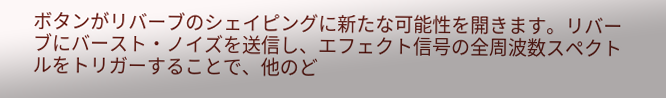ボタンがリバーブのシェイピングに新たな可能性を開きます。リバーブにバースト・ノイズを送信し、エフェクト信号の全周波数スペクトルをトリガーすることで、他のど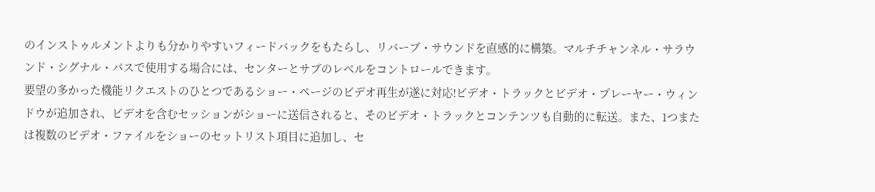のインストゥルメントよりも分かりやすいフィードバックをもたらし、リバーブ・サウンドを直感的に構築。マルチチャンネル・サラウンド・シグナル・パスで使用する場合には、センターとサブのレベルをコントロールできます。
要望の多かった機能リクエストのひとつであるショー・ページのビデオ再生が遂に対応!ビデオ・トラックとビデオ・プレーヤー・ウィンドウが追加され、ビデオを含むセッションがショーに送信されると、そのビデオ・トラックとコンテンツも自動的に転送。また、1つまたは複数のビデオ・ファイルをショーのセットリスト項目に追加し、セ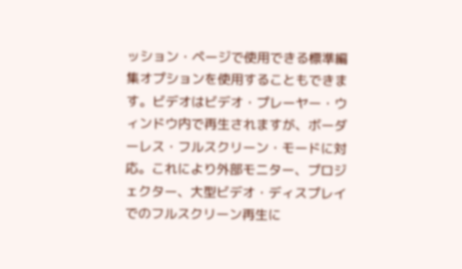ッション・ページで使用できる標準編集オプションを使用することもできます。ビデオはビデオ・プレーヤー・ウィンドウ内で再生されますが、ボーダーレス・フルスクリーン・モードに対応。これにより外部モニター、プロジェクター、大型ビデオ・ディスプレイでのフルスクリーン再生に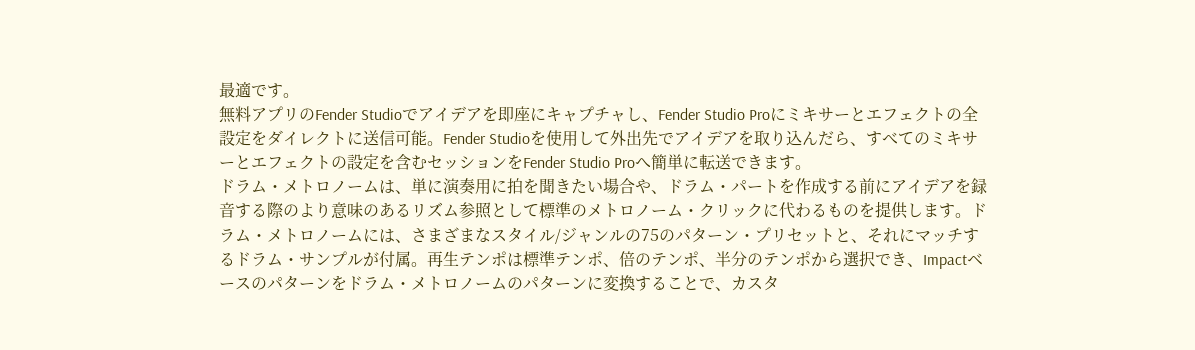最適です。
無料アプリのFender Studioでアイデアを即座にキャプチャし、Fender Studio Proにミキサーとエフェクトの全設定をダイレクトに送信可能。Fender Studioを使用して外出先でアイデアを取り込んだら、すべてのミキサーとエフェクトの設定を含むセッションをFender Studio Proへ簡単に転送できます。
ドラム・メトロノームは、単に演奏用に拍を聞きたい場合や、ドラム・パートを作成する前にアイデアを録音する際のより意味のあるリズム参照として標準のメトロノーム・クリックに代わるものを提供します。ドラム・メトロノームには、さまざまなスタイル/ジャンルの75のパターン・プリセットと、それにマッチするドラム・サンプルが付属。再生テンポは標準テンポ、倍のテンポ、半分のテンポから選択でき、Impactベースのパターンをドラム・メトロノームのパターンに変換することで、カスタ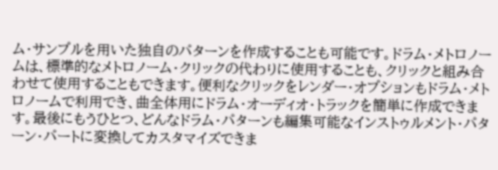ム・サンプルを用いた独自のパターンを作成することも可能です。ドラム・メトロノームは、標準的なメトロノーム・クリックの代わりに使用することも、クリックと組み合わせて使用することもできます。便利なクリックをレンダー・オプションもドラム・メトロノームで利用でき、曲全体用にドラム・オーディオ・トラックを簡単に作成できます。最後にもうひとつ、どんなドラム・パターンも編集可能なインストゥルメント・パターン・パートに変換してカスタマイズできま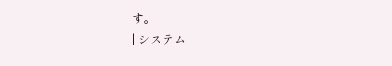す。
| システム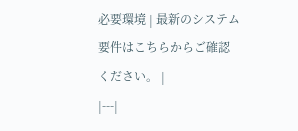必要環境 | 最新のシステム要件はこちらからご確認ください。 |
|---|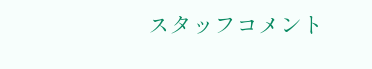スタッフコメント